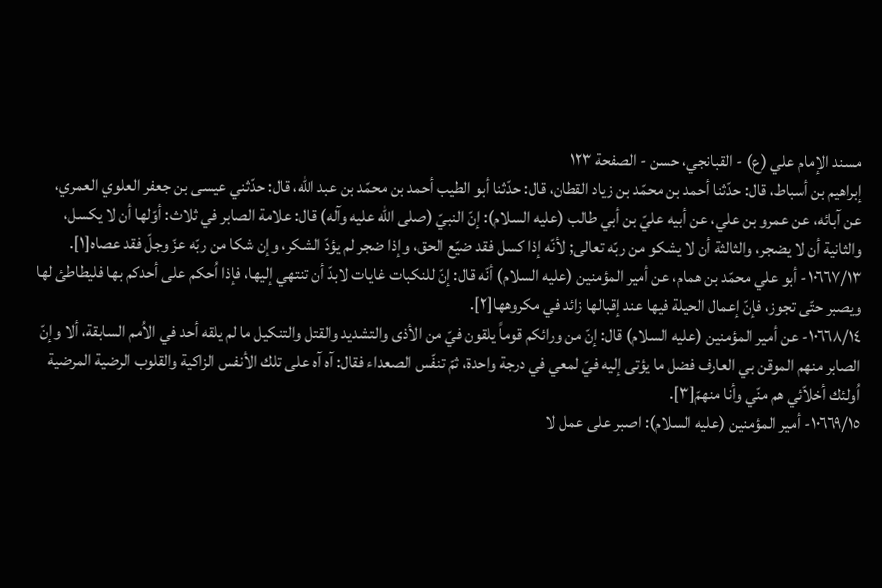مسند الإمام علي (ع) - القبانجي، حسن - الصفحة ١٢٣
إبراهيم بن أسباط، قال: حدّثنا أحمد بن محمّد بن زياد القطان، قال: حدّثنا أبو الطيب أحمد بن محمّد بن عبد الله، قال: حدّثني عيسى بن جعفر العلوي العمري، عن آبائه، عن عمرو بن علي، عن أبيه عليّ بن أبي طالب (عليه السلام): إنّ النبيّ (صلى الله عليه وآله) قال: علامة الصابر في ثلاث: أوّلها أن لا يكسل، والثانية أن لا يضجر، والثالثة أن لا يشكو من ربّه تعالى; لأنّه إذا كسل فقد ضيّع الحق، وإذا ضجر لم يؤدّ الشكر، وإن شكا من ربّه عزّ وجلّ فقد عصاه[١].
١٠٦٦٧/١٣- أبو علي محمّد بن همام، عن أمير المؤمنين (عليه السلام) أنّه قال: إنّ للنكبات غايات لابدّ أن تنتهي إليها، فإذا اُحكم على أحدكم بها فليطاطئ لها ويصبر حتّى تجوز، فإنّ إعمال الحيلة فيها عند إقبالها زائد في مكروهها[٢].
١٠٦٦٨/١٤- عن أمير المؤمنين (عليه السلام) قال: إنّ من ورائكم قوماً يلقون فيّ من الأذى والتشديد والقتل والتنكيل ما لم يلقه أحد في الاُمم السابقة، ألا وإنّ الصابر منهم الموقن بي العارف فضل ما يؤتى إليه فيّ لمعي في درجة واحدة، ثمّ تنفّس الصعداء فقال: آه آه على تلك الأنفس الزاكية والقلوب الرضية المرضية اُولئك أخلاّئي هم منّي وأنا منهمّ[٣].
١٠٦٦٩/١٥- أمير المؤمنين (عليه السلام): اصبر على عمل لا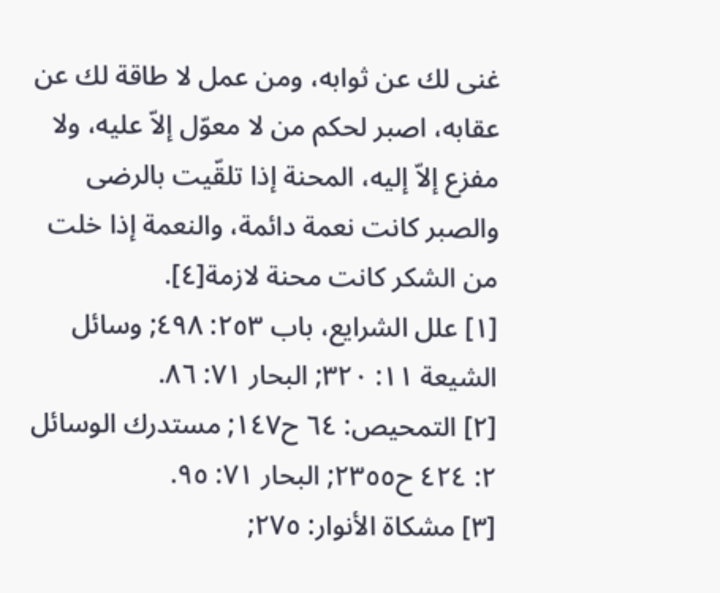غنى لك عن ثوابه، ومن عمل لا طاقة لك عن عقابه، اصبر لحكم من لا معوّل إلاّ عليه، ولا مفزع إلاّ إليه، المحنة إذا تلقّيت بالرضى والصبر كانت نعمة دائمة، والنعمة إذا خلت من الشكر كانت محنة لازمة[٤].
[١] علل الشرايع، باب ٢٥٣: ٤٩٨; وسائل الشيعة ١١: ٣٢٠; البحار ٧١: ٨٦.
[٢] التمحيص: ٦٤ ح١٤٧; مستدرك الوسائل ٢: ٤٢٤ ح٢٣٥٥; البحار ٧١: ٩٥.
[٣] مشكاة الأنوار: ٢٧٥;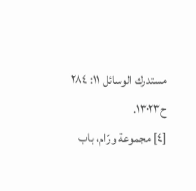مستدرك الوسائل ١١: ٢٨٤ ح١٣٠٢٣.
[٤] مجموعة ورّام، باب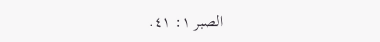الصبر ١: ٤١.